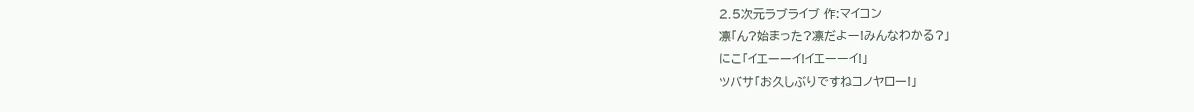2.5次元ラブライブ 作:マイコン
凛「ん?始まった?凛だよー!みんなわかる?」
にこ「イエーーイ!イエーーイ!」
ツバサ「お久しぶりですねコノヤロー!」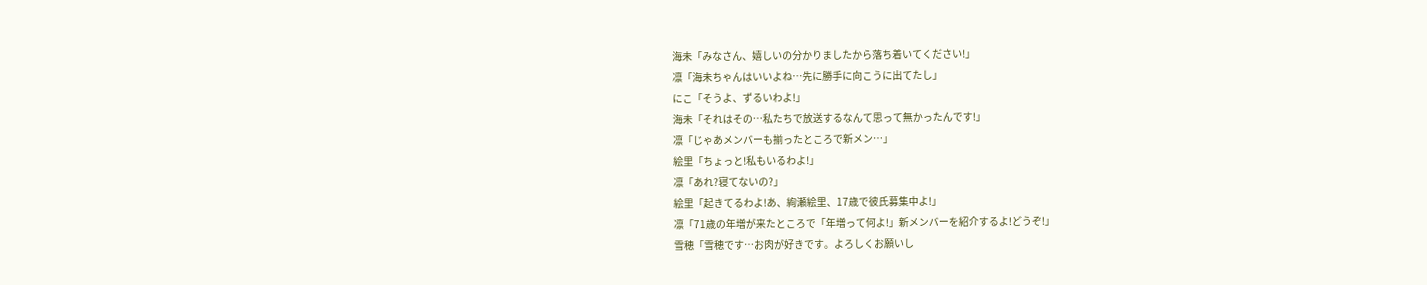海未「みなさん、嬉しいの分かりましたから落ち着いてください!」
凛「海未ちゃんはいいよね…先に勝手に向こうに出てたし」
にこ「そうよ、ずるいわよ!」
海未「それはその…私たちで放送するなんて思って無かったんです!」
凛「じゃあメンバーも揃ったところで新メン…」
絵里「ちょっと!私もいるわよ!」
凛「あれ?寝てないの?」
絵里「起きてるわよ!あ、絢瀬絵里、17歳で彼氏募集中よ!」
凛「71歳の年増が来たところで「年増って何よ!」新メンバーを紹介するよ!どうぞ!」
雪穂「雪穂です…お肉が好きです。よろしくお願いし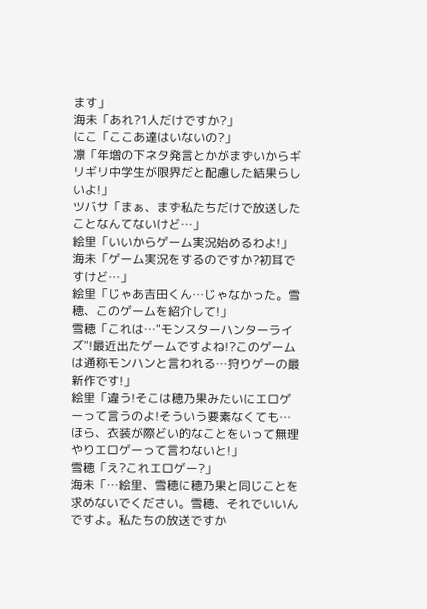ます」
海未「あれ?1人だけですか?」
にこ「ここあ達はいないの?」
凛「年増の下ネタ発言とかがまずいからギリギリ中学生が限界だと配慮した結果らしいよ!」
ツバサ「まぁ、まず私たちだけで放送したことなんてないけど…」
絵里「いいからゲーム実況始めるわよ!」
海未「ゲーム実況をするのですか?初耳ですけど…」
絵里「じゃあ吉田くん…じゃなかった。雪穂、このゲームを紹介して!」
雪穂「これは…"モンスターハンターライズ"!最近出たゲームですよね!?このゲームは通称モンハンと言われる…狩りゲーの最新作です!」
絵里「違う!そこは穂乃果みたいにエロゲーって言うのよ!そういう要素なくても…ほら、衣装が際どい的なことをいって無理やりエロゲーって言わないと!」
雪穂「え?これエロゲー?」
海未「…絵里、雪穂に穂乃果と同じことを求めないでください。雪穂、それでいいんですよ。私たちの放送ですか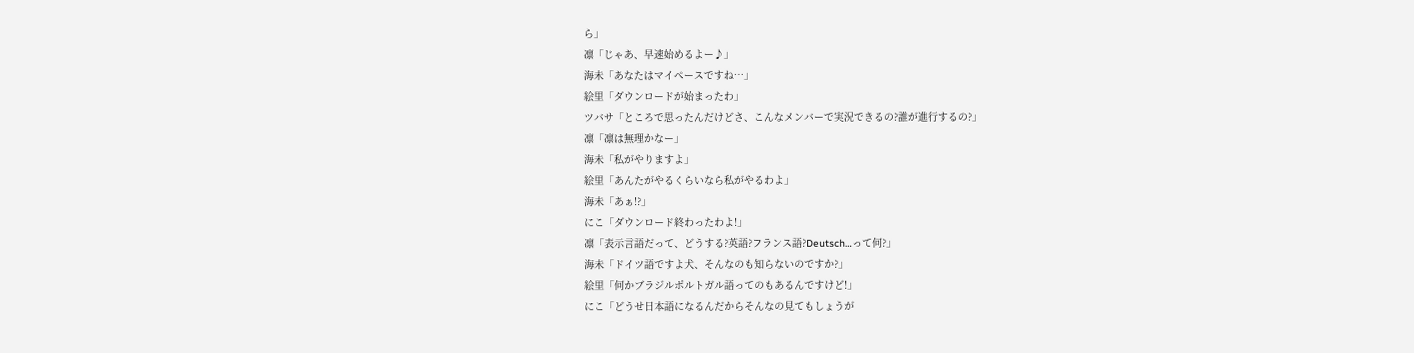ら」
凛「じゃあ、早速始めるよー♪」
海未「あなたはマイペースですね…」
絵里「ダウンロードが始まったわ」
ツバサ「ところで思ったんだけどさ、こんなメンバーで実況できるの?誰が進行するの?」
凛「凛は無理かなー」
海未「私がやりますよ」
絵里「あんたがやるくらいなら私がやるわよ」
海未「あぁ!?」
にこ「ダウンロード終わったわよ!」
凛「表示言語だって、どうする?英語?フランス語?Deutsch…って何?」
海未「ドイツ語ですよ犬、そんなのも知らないのですか?」
絵里「何かブラジルポルトガル語ってのもあるんですけど!」
にこ「どうせ日本語になるんだからそんなの見てもしょうが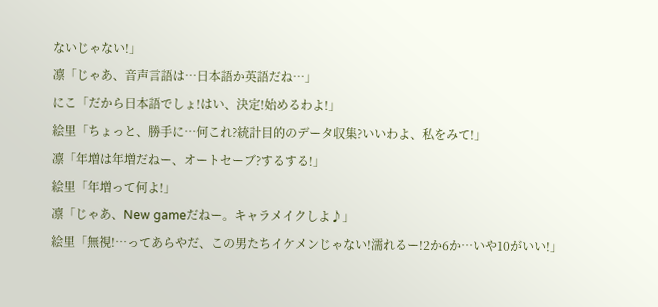ないじゃない!」
凛「じゃあ、音声言語は…日本語か英語だね…」
にこ「だから日本語でしょ!はい、決定!始めるわよ!」
絵里「ちょっと、勝手に…何これ?統計目的のデータ収集?いいわよ、私をみて!」
凛「年増は年増だねー、オートセーブ?するする!」
絵里「年増って何よ!」
凛「じゃあ、New gameだねー。キャラメイクしよ♪」
絵里「無視!…ってあらやだ、この男たちイケメンじゃない!濡れるー!2か6か…いや10がいい!」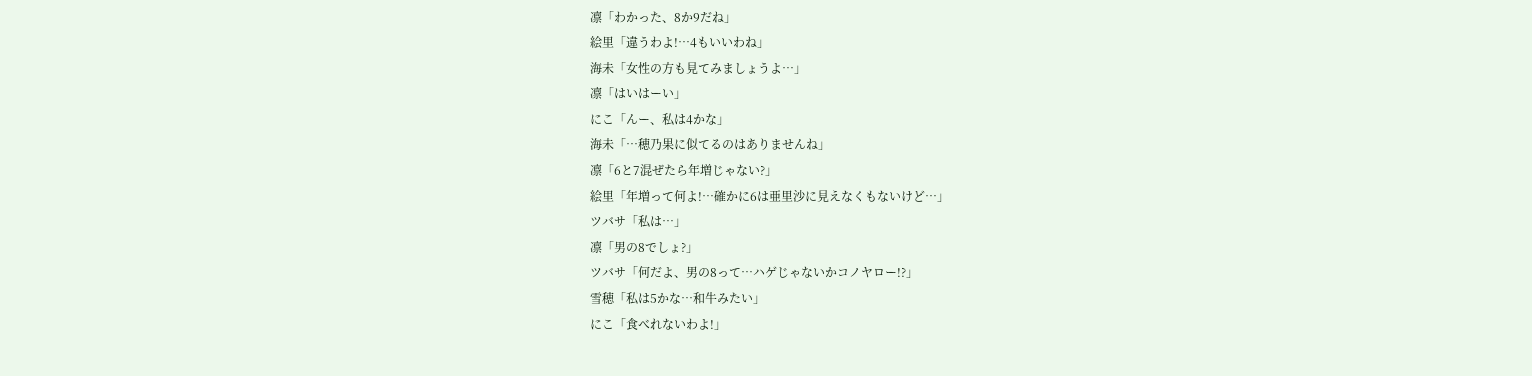凛「わかった、8か9だね」
絵里「違うわよ!…4もいいわね」
海未「女性の方も見てみましょうよ…」
凛「はいはーい」
にこ「んー、私は4かな」
海未「…穂乃果に似てるのはありませんね」
凛「6と7混ぜたら年増じゃない?」
絵里「年増って何よ!…確かに6は亜里沙に見えなくもないけど…」
ツバサ「私は…」
凛「男の8でしょ?」
ツバサ「何だよ、男の8って…ハゲじゃないかコノヤロー!?」
雪穂「私は5かな…和牛みたい」
にこ「食べれないわよ!」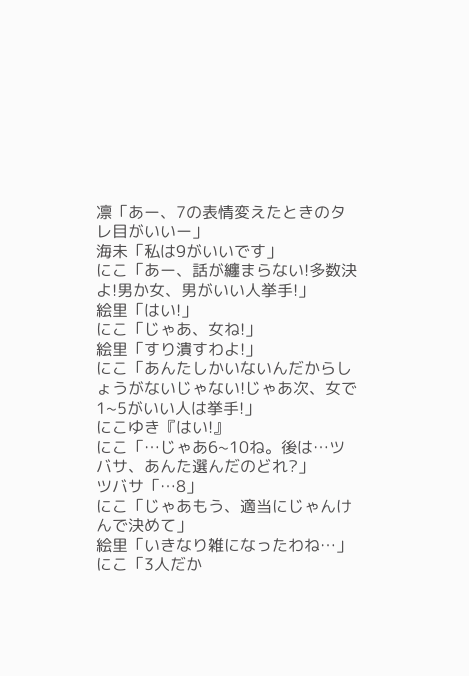凛「あー、7の表情変えたときのタレ目がいいー」
海未「私は9がいいです」
にこ「あー、話が纏まらない!多数決よ!男か女、男がいい人挙手!」
絵里「はい!」
にこ「じゃあ、女ね!」
絵里「すり潰すわよ!」
にこ「あんたしかいないんだからしょうがないじゃない!じゃあ次、女で1~5がいい人は挙手!」
にこゆき『はい!』
にこ「…じゃあ6~10ね。後は…ツバサ、あんた選んだのどれ?」
ツバサ「…8」
にこ「じゃあもう、適当にじゃんけんで決めて」
絵里「いきなり雑になったわね…」
にこ「3人だか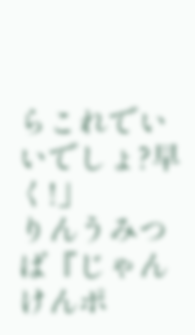らこれでいいでしょ?早く!」
りんうみつば『じゃんけんポ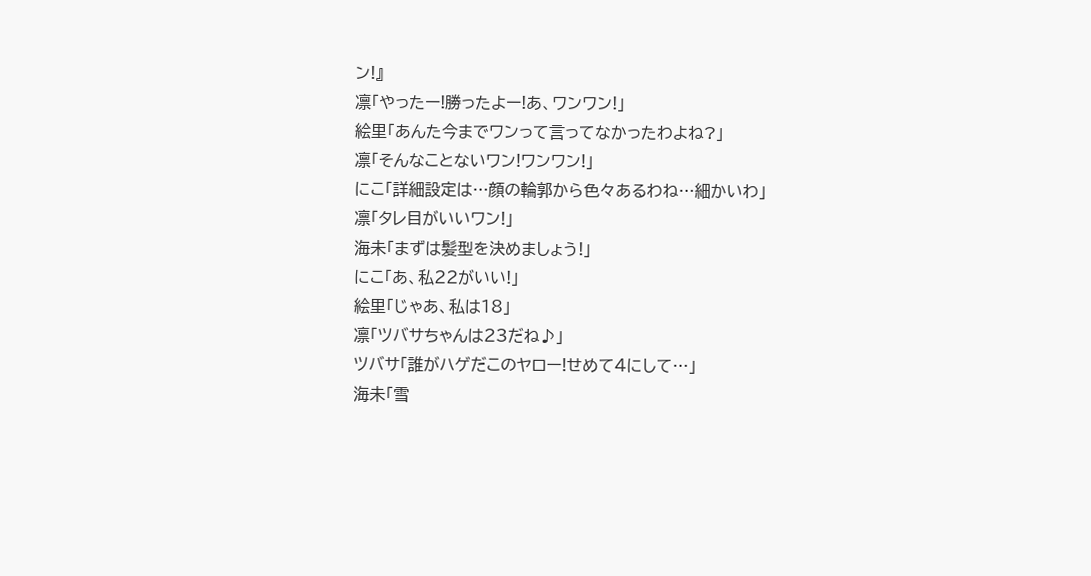ン!』
凛「やったー!勝ったよー!あ、ワンワン!」
絵里「あんた今までワンって言ってなかったわよね?」
凛「そんなことないワン!ワンワン!」
にこ「詳細設定は…顔の輪郭から色々あるわね…細かいわ」
凛「タレ目がいいワン!」
海未「まずは髪型を決めましょう!」
にこ「あ、私22がいい!」
絵里「じゃあ、私は18」
凛「ツバサちゃんは23だね♪」
ツバサ「誰がハゲだこのヤロー!せめて4にして…」
海未「雪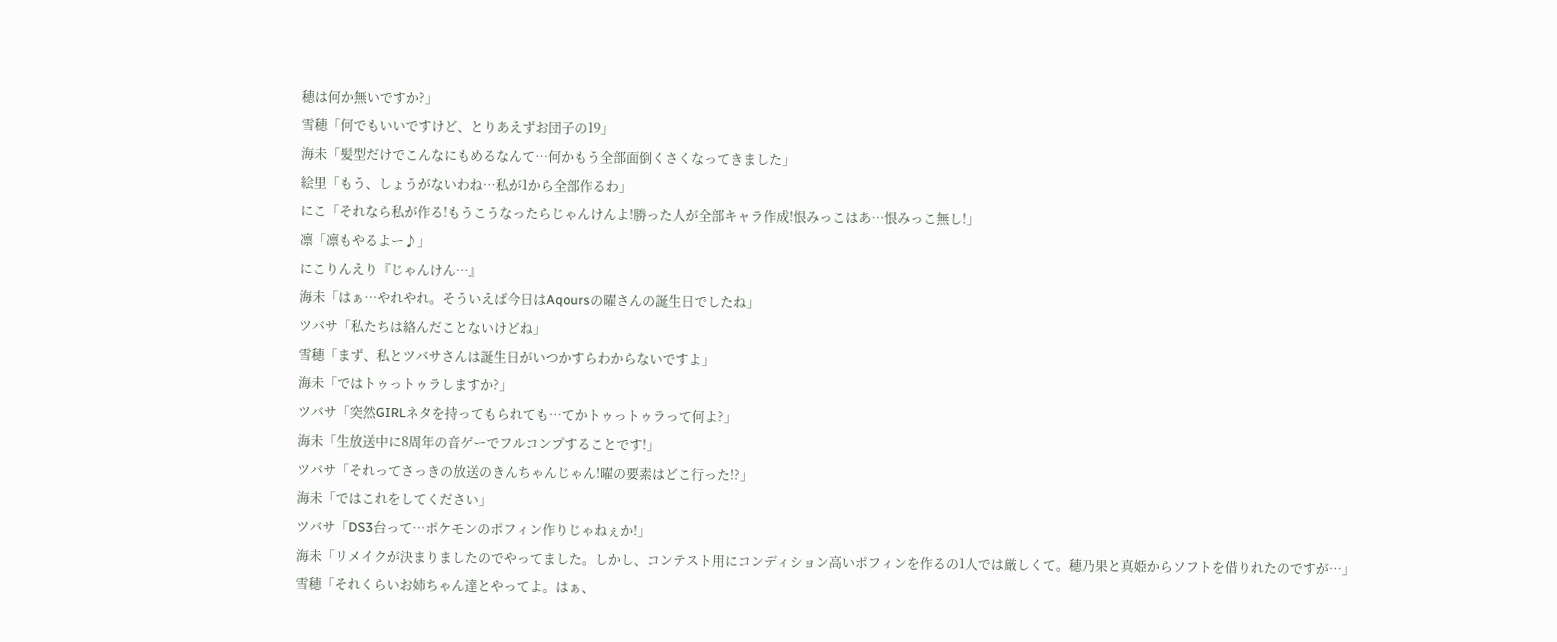穂は何か無いですか?」
雪穂「何でもいいですけど、とりあえずお団子の19」
海未「髪型だけでこんなにもめるなんて…何かもう全部面倒くさくなってきました」
絵里「もう、しょうがないわね…私が1から全部作るわ」
にこ「それなら私が作る!もうこうなったらじゃんけんよ!勝った人が全部キャラ作成!恨みっこはあ…恨みっこ無し!」
凛「凛もやるよー♪」
にこりんえり『じゃんけん…』
海未「はぁ…やれやれ。そういえば今日はAqoursの曜さんの誕生日でしたね」
ツバサ「私たちは絡んだことないけどね」
雪穂「まず、私とツバサさんは誕生日がいつかすらわからないですよ」
海未「ではトゥっトゥラしますか?」
ツバサ「突然GIRLネタを持ってもられても…てかトゥっトゥラって何よ?」
海未「生放送中に8周年の音ゲーでフルコンプすることです!」
ツバサ「それってさっきの放送のきんちゃんじゃん!曜の要素はどこ行った!?」
海未「ではこれをしてください」
ツバサ「DS3台って…ポケモンのポフィン作りじゃねぇか!」
海未「リメイクが決まりましたのでやってました。しかし、コンテスト用にコンディション高いポフィンを作るの1人では厳しくて。穂乃果と真姫からソフトを借りれたのですが…」
雪穂「それくらいお姉ちゃん達とやってよ。はぁ、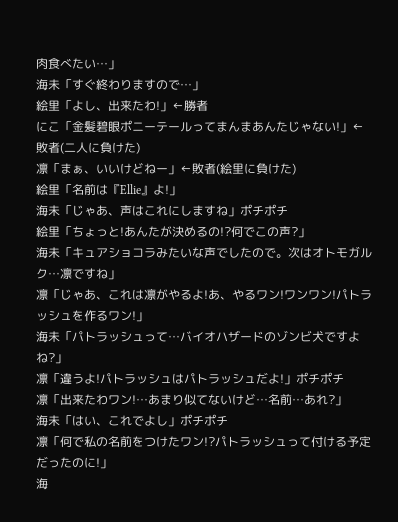肉食べたい…」
海未「すぐ終わりますので…」
絵里「よし、出来たわ!」←勝者
にこ「金髪碧眼ポニーテールってまんまあんたじゃない!」←敗者(二人に負けた)
凛「まぁ、いいけどねー」←敗者(絵里に負けた)
絵里「名前は『Ellie』よ!」
海未「じゃあ、声はこれにしますね」ポチポチ
絵里「ちょっと!あんたが決めるの!?何でこの声?」
海未「キュアショコラみたいな声でしたので。次はオトモガルク…凛ですね」
凛「じゃあ、これは凛がやるよ!あ、やるワン!ワンワン!パトラッシュを作るワン!」
海未「パトラッシュって…バイオハザードのゾンビ犬ですよね?」
凛「違うよ!パトラッシュはパトラッシュだよ!」ポチポチ
凛「出来たわワン!…あまり似てないけど…名前…あれ?」
海未「はい、これでよし」ポチポチ
凛「何で私の名前をつけたワン!?パトラッシュって付ける予定だったのに!」
海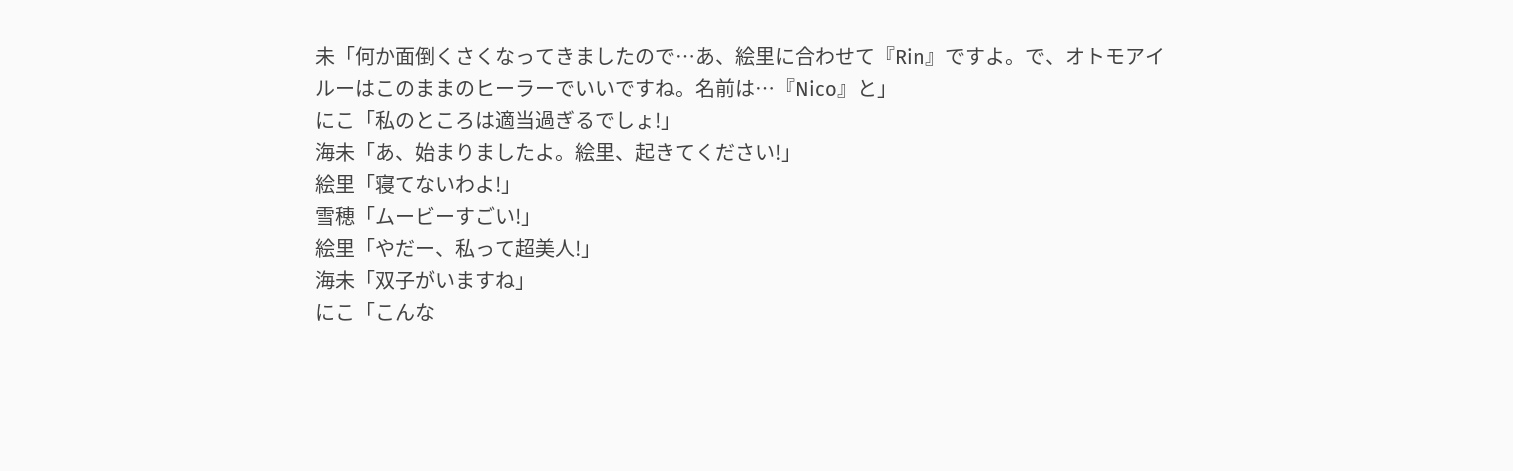未「何か面倒くさくなってきましたので…あ、絵里に合わせて『Rin』ですよ。で、オトモアイルーはこのままのヒーラーでいいですね。名前は…『Nico』と」
にこ「私のところは適当過ぎるでしょ!」
海未「あ、始まりましたよ。絵里、起きてください!」
絵里「寝てないわよ!」
雪穂「ムービーすごい!」
絵里「やだー、私って超美人!」
海未「双子がいますね」
にこ「こんな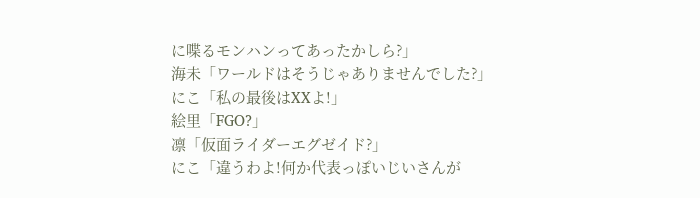に喋るモンハンってあったかしら?」
海未「ワールドはそうじゃありませんでした?」
にこ「私の最後はXXよ!」
絵里「FGO?」
凛「仮面ライダーエグゼイド?」
にこ「違うわよ!何か代表っぽいじいさんが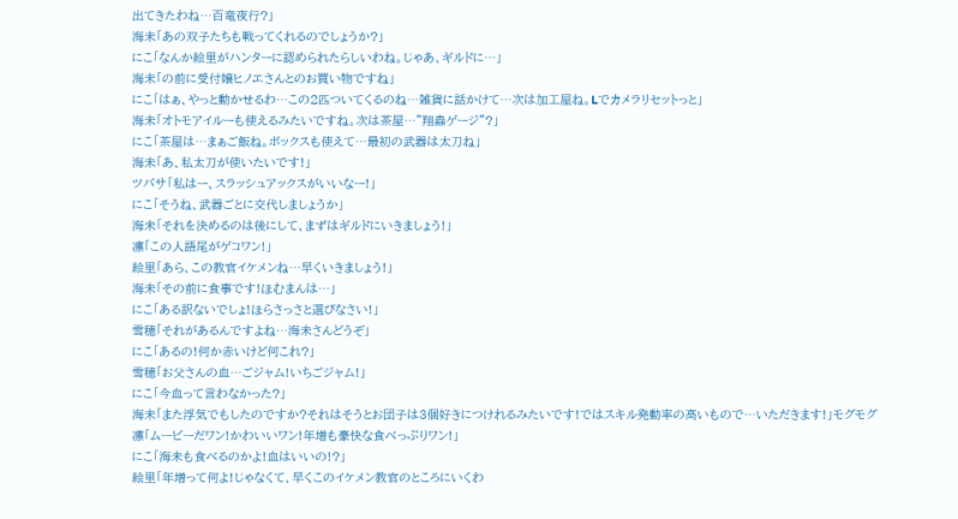出てきたわね…百竜夜行?」
海未「あの双子たちも戦ってくれるのでしょうか?」
にこ「なんか絵里がハンターに認められたらしいわね。じゃあ、ギルドに…」
海未「の前に受付嬢ヒノエさんとのお買い物ですね」
にこ「はぁ、やっと動かせるわ…この2匹ついてくるのね…雑貨に話かけて…次は加工屋ね。Lでカメラリセットっと」
海未「オトモアイルーも使えるみたいですね。次は茶屋…"翔蟲ゲージ"?」
にこ「茶屋は…まぁご飯ね。ボックスも使えて…最初の武器は太刀ね」
海未「あ、私太刀が使いたいです!」
ツバサ「私はー、スラッシュアックスがいいなー!」
にこ「そうね、武器ごとに交代しましょうか」
海未「それを決めるのは後にして、まずはギルドにいきましょう!」
凛「この人語尾がゲコワン!」
絵里「あら、この教官イケメンね…早くいきましょう!」
海未「その前に食事です!ほむまんは…」
にこ「ある訳ないでしょ!ほらさっさと選びなさい!」
雪穂「それがあるんですよね…海未さんどうぞ」
にこ「あるの!何か赤いけど何これ?」
雪穂「お父さんの血…ごジャム!いちごジャム!」
にこ「今血って言わなかった?」
海未「また浮気でもしたのですか?それはそうとお団子は3個好きにつけれるみたいです!ではスキル発動率の高いもので…いただきます!」モグモグ
凛「ムービーだワン!かわいいワン!年増も豪快な食べっぷりワン!」
にこ「海未も食べるのかよ!血はいいの!?」
絵里「年増って何よ!じゃなくて、早くこのイケメン教官のところにいくわ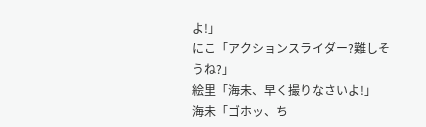よ!」
にこ「アクションスライダー?難しそうね?」
絵里「海未、早く撮りなさいよ!」
海未「ゴホッ、ち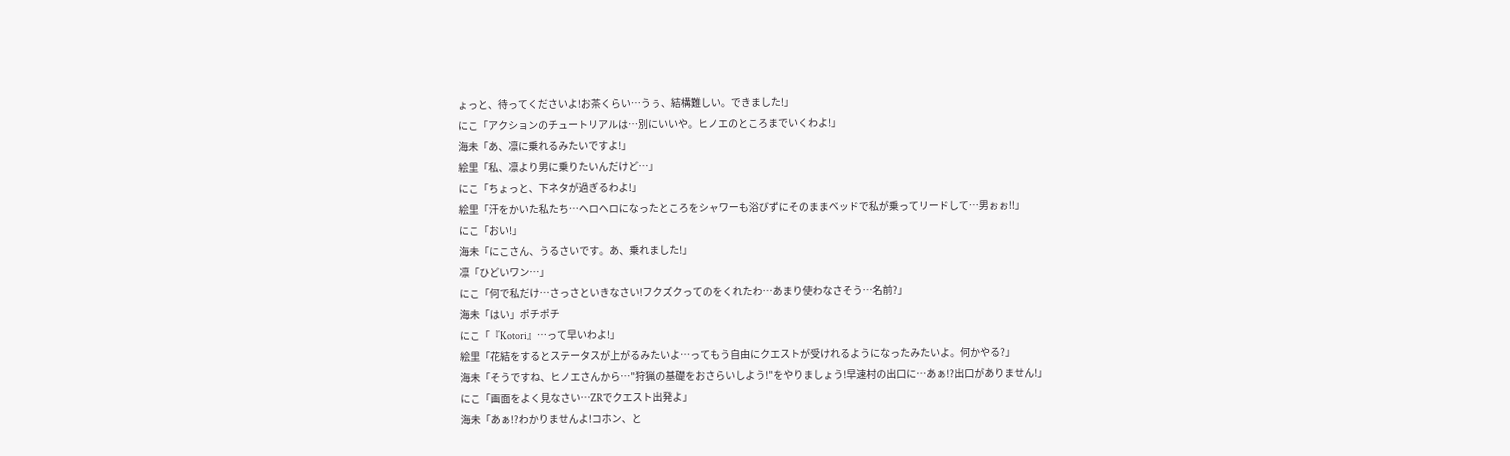ょっと、待ってくださいよ!お茶くらい…うぅ、結構難しい。できました!」
にこ「アクションのチュートリアルは…別にいいや。ヒノエのところまでいくわよ!」
海未「あ、凛に乗れるみたいですよ!」
絵里「私、凛より男に乗りたいんだけど…」
にこ「ちょっと、下ネタが過ぎるわよ!」
絵里「汗をかいた私たち…ヘロヘロになったところをシャワーも浴びずにそのままベッドで私が乗ってリードして…男ぉぉ!!」
にこ「おい!」
海未「にこさん、うるさいです。あ、乗れました!」
凛「ひどいワン…」
にこ「何で私だけ…さっさといきなさい!フクズクってのをくれたわ…あまり使わなさそう…名前?」
海未「はい」ポチポチ
にこ「『Kotori』…って早いわよ!」
絵里「花結をするとステータスが上がるみたいよ…ってもう自由にクエストが受けれるようになったみたいよ。何かやる?」
海未「そうですね、ヒノエさんから…"狩猟の基礎をおさらいしよう!"をやりましょう!早速村の出口に…あぁ!?出口がありません!」
にこ「画面をよく見なさい…ZRでクエスト出発よ」
海未「あぁ!?わかりませんよ!コホン、と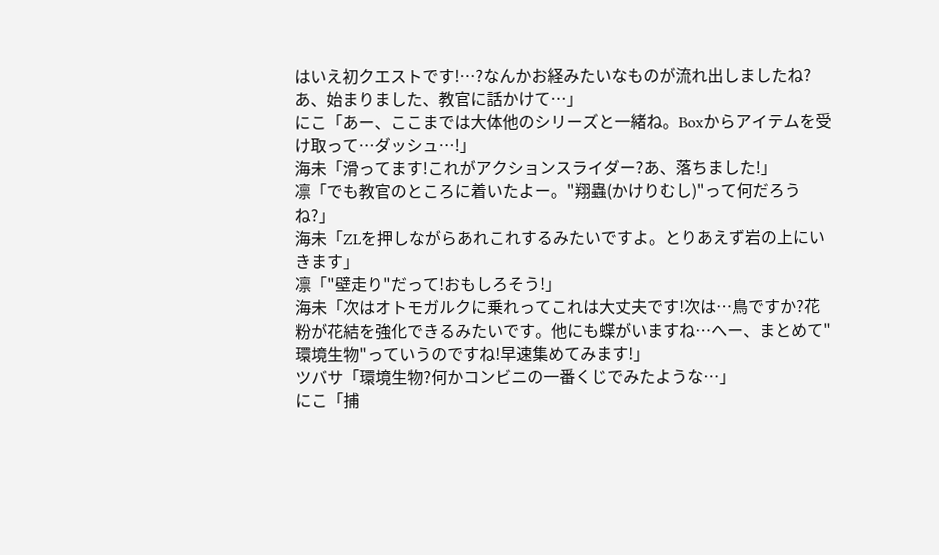はいえ初クエストです!…?なんかお経みたいなものが流れ出しましたね?あ、始まりました、教官に話かけて…」
にこ「あー、ここまでは大体他のシリーズと一緒ね。Boxからアイテムを受け取って…ダッシュ…!」
海未「滑ってます!これがアクションスライダー?あ、落ちました!」
凛「でも教官のところに着いたよー。"翔蟲(かけりむし)"って何だろうね?」
海未「ZLを押しながらあれこれするみたいですよ。とりあえず岩の上にいきます」
凛「"壁走り"だって!おもしろそう!」
海未「次はオトモガルクに乗れってこれは大丈夫です!次は…鳥ですか?花粉が花結を強化できるみたいです。他にも蝶がいますね…へー、まとめて"環境生物"っていうのですね!早速集めてみます!」
ツバサ「環境生物?何かコンビニの一番くじでみたような…」
にこ「捕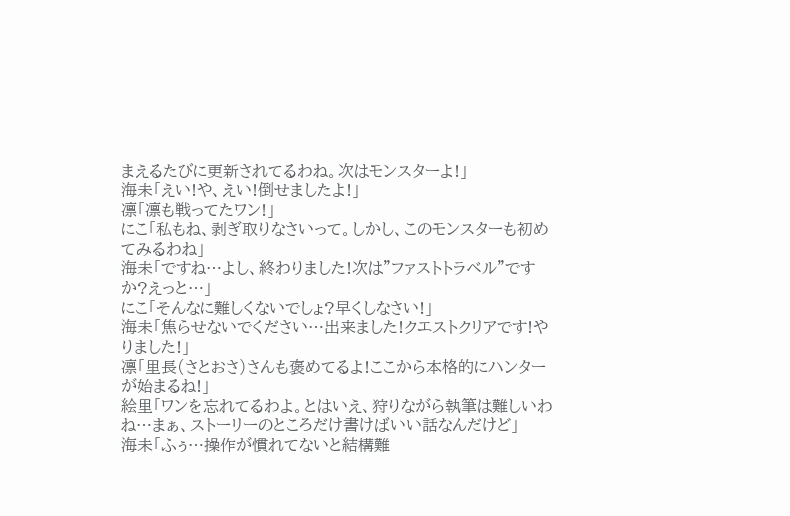まえるたびに更新されてるわね。次はモンスターよ!」
海未「えい!や、えい!倒せましたよ!」
凛「凛も戦ってたワン!」
にこ「私もね、剥ぎ取りなさいって。しかし、このモンスターも初めてみるわね」
海未「ですね…よし、終わりました!次は"ファストトラベル"ですか?えっと…」
にこ「そんなに難しくないでしょ?早くしなさい!」
海未「焦らせないでください…出来ました!クエストクリアです!やりました!」
凛「里長(さとおさ)さんも褒めてるよ!ここから本格的にハンターが始まるね!」
絵里「ワンを忘れてるわよ。とはいえ、狩りながら執筆は難しいわね…まぁ、ストーリーのところだけ書けばいい話なんだけど」
海未「ふぅ…操作が慣れてないと結構難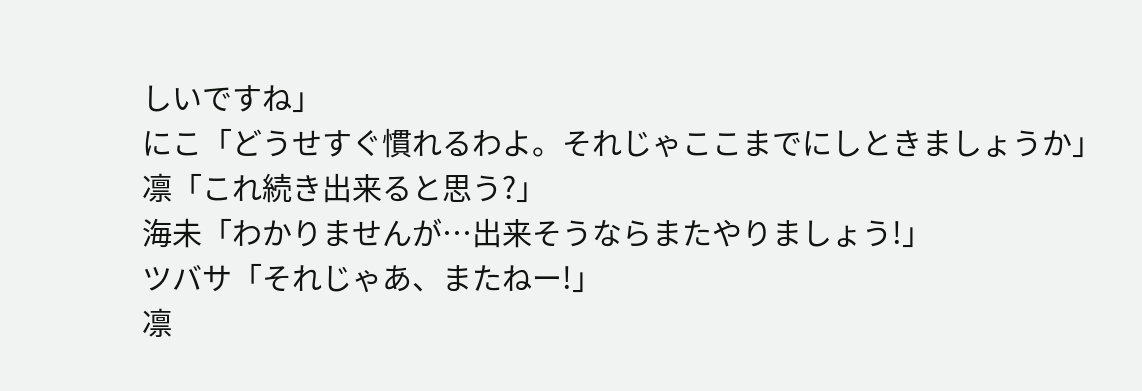しいですね」
にこ「どうせすぐ慣れるわよ。それじゃここまでにしときましょうか」
凛「これ続き出来ると思う?」
海未「わかりませんが…出来そうならまたやりましょう!」
ツバサ「それじゃあ、またねー!」
凛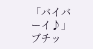「バイバーイ♪」ブチッ